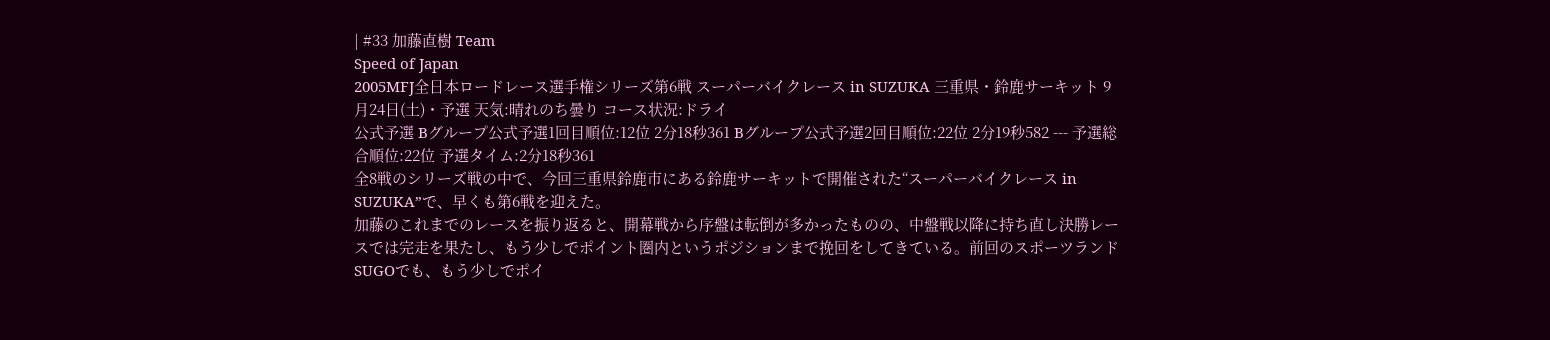| #33 加藤直樹 Team
Speed of Japan
2005MFJ全日本ロードレース選手権シリーズ第6戦 スーパーバイクレース in SUZUKA 三重県・鈴鹿サーキット 9月24日(土)・予選 天気:晴れのち曇り コース状況:ドライ
公式予選 Bグループ公式予選1回目順位:12位 2分18秒361 Bグループ公式予選2回目順位:22位 2分19秒582 --- 予選総合順位:22位 予選タイム:2分18秒361
全8戦のシリーズ戦の中で、今回三重県鈴鹿市にある鈴鹿サーキットで開催された“スーパーバイクレース in SUZUKA”で、早くも第6戦を迎えた。
加藤のこれまでのレースを振り返ると、開幕戦から序盤は転倒が多かったものの、中盤戦以降に持ち直し決勝レースでは完走を果たし、もう少しでポイント圏内というポジションまで挽回をしてきている。前回のスポーツランドSUGOでも、もう少しでポイ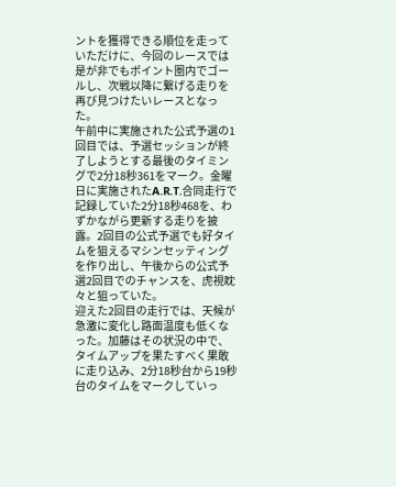ントを獲得できる順位を走っていただけに、今回のレースでは是が非でもポイント圏内でゴールし、次戦以降に繋げる走りを再び見つけたいレースとなった。
午前中に実施された公式予選の1回目では、予選セッションが終了しようとする最後のタイミングで2分18秒361をマーク。金曜日に実施されたA.R.T.合同走行で記録していた2分18秒468を、わずかながら更新する走りを披露。2回目の公式予選でも好タイムを狙えるマシンセッティングを作り出し、午後からの公式予選2回目でのチャンスを、虎視眈々と狙っていた。
迎えた2回目の走行では、天候が急激に変化し路面温度も低くなった。加藤はその状況の中で、タイムアップを果たすべく果敢に走り込み、2分18秒台から19秒台のタイムをマークしていっ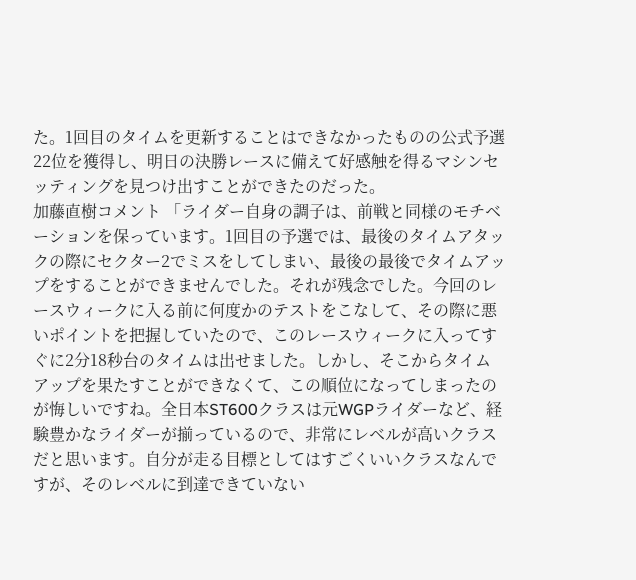た。1回目のタイムを更新することはできなかったものの公式予選22位を獲得し、明日の決勝レースに備えて好感触を得るマシンセッティングを見つけ出すことができたのだった。
加藤直樹コメント 「ライダー自身の調子は、前戦と同様のモチベーションを保っています。1回目の予選では、最後のタイムアタックの際にセクター2でミスをしてしまい、最後の最後でタイムアップをすることができませんでした。それが残念でした。今回のレースウィークに入る前に何度かのテストをこなして、その際に悪いポイントを把握していたので、このレースウィークに入ってすぐに2分18秒台のタイムは出せました。しかし、そこからタイムアップを果たすことができなくて、この順位になってしまったのが悔しいですね。全日本ST600クラスは元WGPライダーなど、経験豊かなライダーが揃っているので、非常にレベルが高いクラスだと思います。自分が走る目標としてはすごくいいクラスなんですが、そのレベルに到達できていない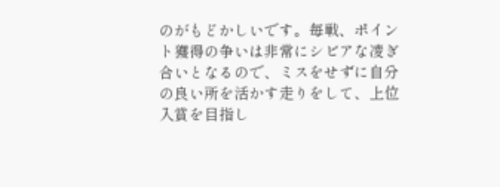のがもどかしいです。毎戦、ポイント獲得の争いは非常にシビアな凌ぎ合いとなるので、ミスをせずに自分の良い所を活かす走りをして、上位入賞を目指し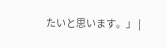たいと思います。」 |